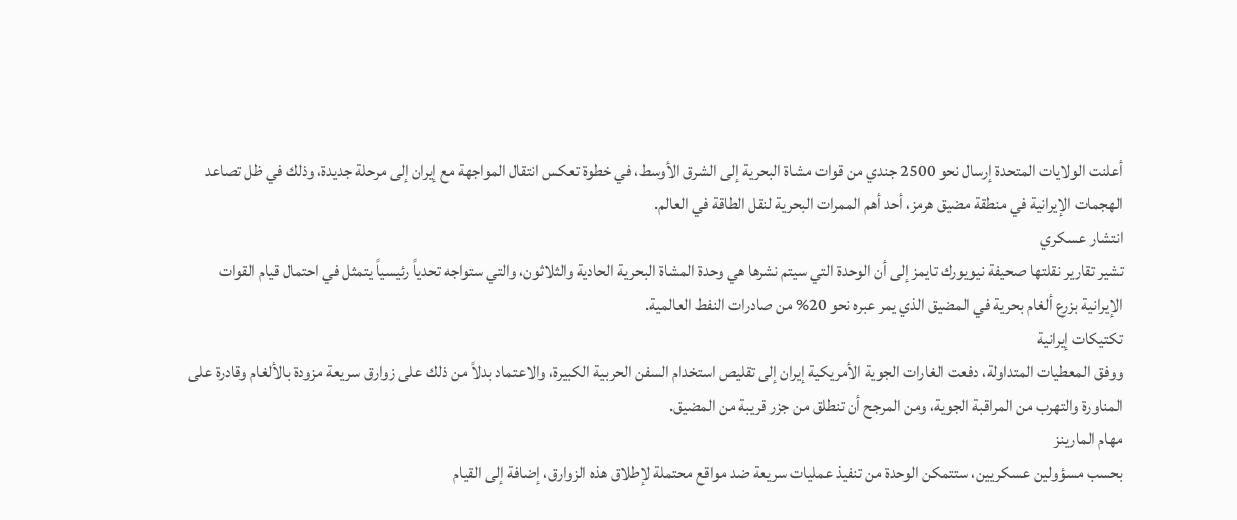أعلنت الولايات المتحدة إرسال نحو 2500 جندي من قوات مشاة البحرية إلى الشرق الأوسط، في خطوة تعكس انتقال المواجهة مع إيران إلى مرحلة جديدة، وذلك في ظل تصاعد الهجمات الإيرانية في منطقة مضيق هرمز، أحد أهم الممرات البحرية لنقل الطاقة في العالم.
انتشار عسكري
تشير تقارير نقلتها صحيفة نيويورك تايمز إلى أن الوحدة التي سيتم نشرها هي وحدة المشاة البحرية الحادية والثلاثون، والتي ستواجه تحدياً رئيسياً يتمثل في احتمال قيام القوات الإيرانية بزرع ألغام بحرية في المضيق الذي يمر عبره نحو 20% من صادرات النفط العالمية.
تكتيكات إيرانية
ووفق المعطيات المتداولة، دفعت الغارات الجوية الأمريكية إيران إلى تقليص استخدام السفن الحربية الكبيرة، والاعتماد بدلاً من ذلك على زوارق سريعة مزودة بالألغام وقادرة على المناورة والتهرب من المراقبة الجوية، ومن المرجح أن تنطلق من جزر قريبة من المضيق.
مهام المارينز
بحسب مسؤولين عسكريين، ستتمكن الوحدة من تنفيذ عمليات سريعة ضد مواقع محتملة لإطلاق هذه الزوارق، إضافة إلى القيام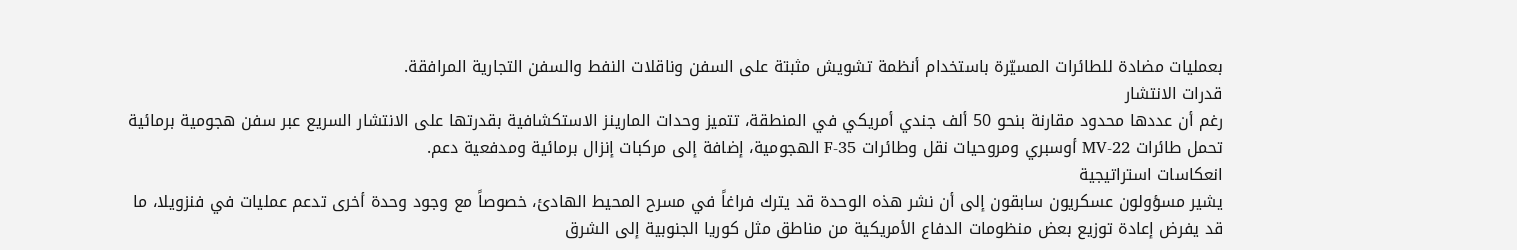بعمليات مضادة للطائرات المسيّرة باستخدام أنظمة تشويش مثبتة على السفن وناقلات النفط والسفن التجارية المرافقة.
قدرات الانتشار
رغم أن عددها محدود مقارنة بنحو 50 ألف جندي أمريكي في المنطقة، تتميز وحدات المارينز الاستكشافية بقدرتها على الانتشار السريع عبر سفن هجومية برمائية تحمل طائرات MV-22 أوسبري ومروحيات نقل وطائرات F-35 الهجومية، إضافة إلى مركبات إنزال برمائية ومدفعية دعم.
انعكاسات استراتيجية
يشير مسؤولون عسكريون سابقون إلى أن نشر هذه الوحدة قد يترك فراغاً في مسرح المحيط الهادئ، خصوصاً مع وجود وحدة أخرى تدعم عمليات في فنزويلا، ما قد يفرض إعادة توزيع بعض منظومات الدفاع الأمريكية من مناطق مثل كوريا الجنوبية إلى الشرق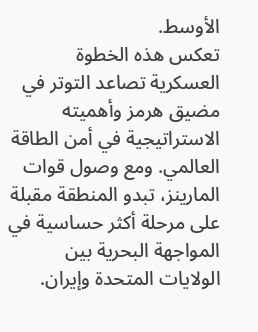الأوسط.
تعكس هذه الخطوة العسكرية تصاعد التوتر في مضيق هرمز وأهميته الاستراتيجية في أمن الطاقة العالمي. ومع وصول قوات المارينز، تبدو المنطقة مقبلة على مرحلة أكثر حساسية في المواجهة البحرية بين الولايات المتحدة وإيران.